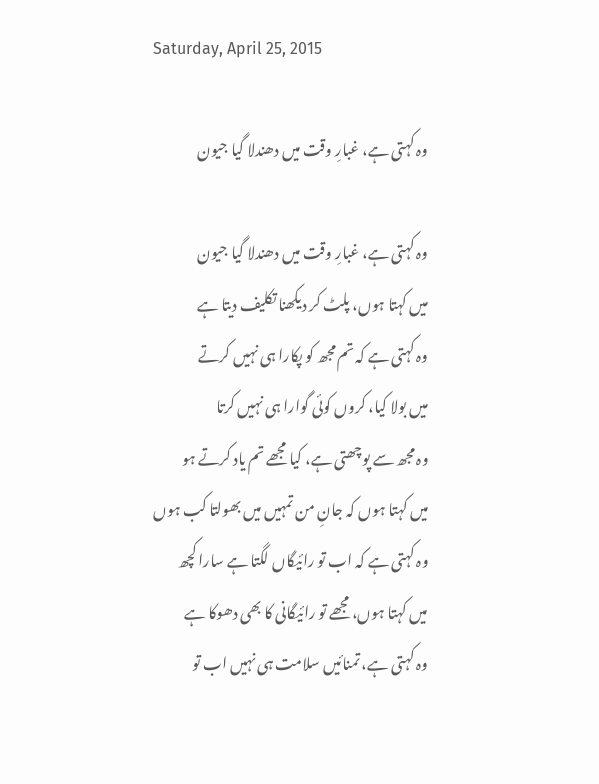Saturday, April 25, 2015

وہ کہتی ہے، غبارِ وقت میں دھندلا گیا جیون

وہ کہتی ہے، غبارِ وقت میں دھندلا گیا جیون
میں کہتا ہوں، پلٹ کر دیکھنا تکلیف دیتا ہے
وہ کہتی ہے کہ تم مجھ کو پکارا ہی نہیں کرتے
میں بولا کیا، کروں کوئی گوارا ہی نہیں کرتا
وہ مجھ سے پوچھتی ہے، کیا مجھے تم یاد کرتے ہو
میں کہتا ہوں کہ جانِ من تمہیں میں بھولتا کب ہوں
وہ کہتی ہے کہ اب تو رائیگاں لگتا ہے سارا کچھ
میں کہتا ہوں، مجھے تو رائیگانی کا بھی دھوکا ہے
وہ کہتی ہے، تمنائیں سلامت ہی نہیں اب تو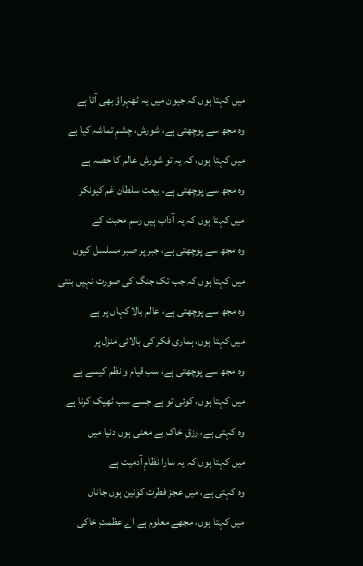میں کہتا ہوں کہ جیون میں یہ ٹھہراؤ بھی آتا ہے
وہ مجھ سے پوچھتی ہے، شورش، چشمِ تماشہ کیا ہے
میں کہتا ہوں، کہ یہ تو شورش عالم کا حصہ ہے
وہ مجھ سے پوچھتی ہے، بیعت سلطان غم کیونکر
میں کہتا ہوں کہ یہ آداب ہیں رسمِ محبت کے
وہ مجھ سے پوچھتی ہے، جبر پر صبر مسلسل کیوں
میں کہتا ہوں کہ جب تک جنگ کی صورت نہیں بنتی
وہ مجھ سے پوچھتی ہے، عالم بالا کہاں پر ہے
میں کہتا ہوں، ہماری فکر کی بالائی منزل پر
وہ مجھ سے پوچھتی ہے، سب قیام و نظم کیسے ہے
میں کہتا ہوں، کوئی تو ہے جسے سب ٹھیک کرنا ہے
وہ کہتی ہے، رزقِ خاک بے معنی ہوں دنیا میں
میں کہتا ہوں کہ یہ سارا نظامِ آدمیت ہے
وہ کہتی ہے، میں عجز فطرت کونین ہوں جاناں
میں کہتا ہوں، مجھے معلوم ہے اے عظمتِ خاکی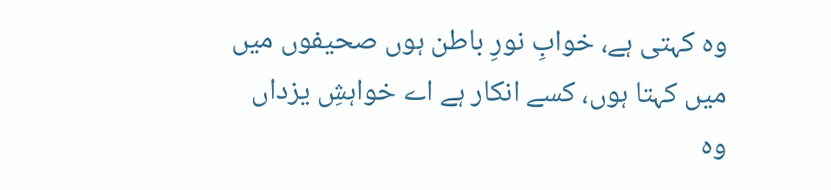وہ کہتی ہے، خوابِ نورِ باطن ہوں صحیفوں میں
میں کہتا ہوں، کسے انکار ہے اے خواہشِ یزداں
وہ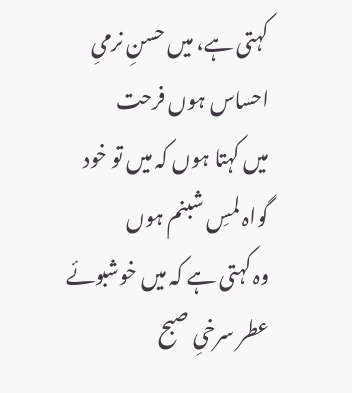کہتی ہے، میں حسنِ نرمیِ احساس ہوں فرحت
میں کہتا ہوں کہ میں تو خود گواہ لمسِ شبنم ہوں
وہ کہتی ہے کہ میں خوشبوئے عطر سرخیِ صبح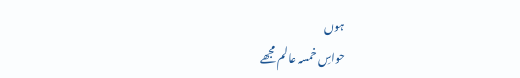ہوں
حواسِ خمسہ عالم مجھے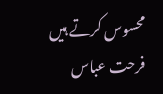محسوس کرتے ہیں
فرحت عباس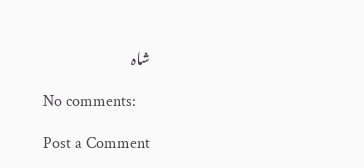شاہ

No comments:

Post a Comment